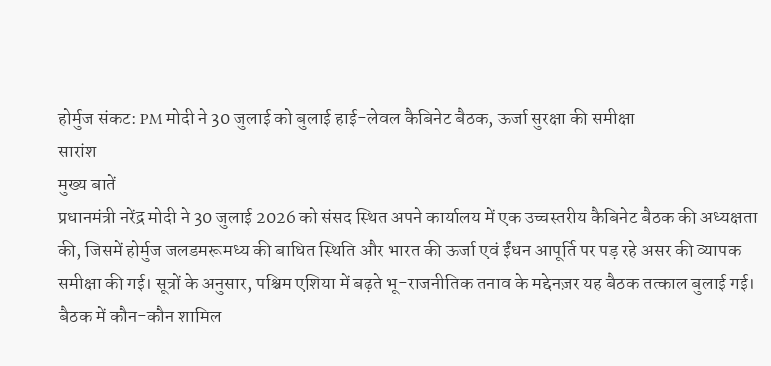होर्मुज संकट: PM मोदी ने 30 जुलाई को बुलाई हाई-लेवल कैबिनेट बैठक, ऊर्जा सुरक्षा की समीक्षा
सारांश
मुख्य बातें
प्रधानमंत्री नरेंद्र मोदी ने 30 जुलाई 2026 को संसद स्थित अपने कार्यालय में एक उच्चस्तरीय कैबिनेट बैठक की अध्यक्षता की, जिसमें होर्मुज जलडमरूमध्य की बाधित स्थिति और भारत की ऊर्जा एवं ईंधन आपूर्ति पर पड़ रहे असर की व्यापक समीक्षा की गई। सूत्रों के अनुसार, पश्चिम एशिया में बढ़ते भू-राजनीतिक तनाव के मद्देनज़र यह बैठक तत्काल बुलाई गई।
बैठक में कौन-कौन शामिल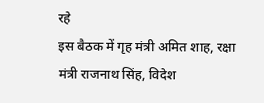रहे
इस बैठक में गृह मंत्री अमित शाह, रक्षा मंत्री राजनाथ सिंह, विदेश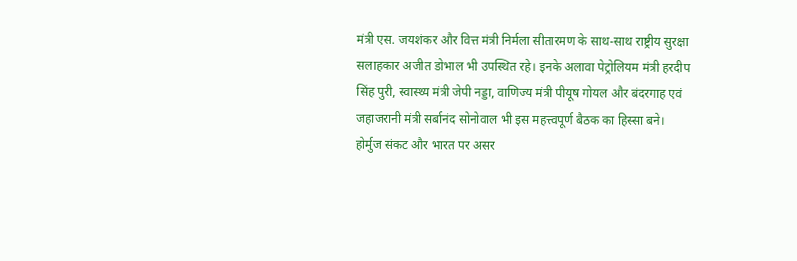मंत्री एस. जयशंकर और वित्त मंत्री निर्मला सीतारमण के साथ-साथ राष्ट्रीय सुरक्षा सलाहकार अजीत डोभाल भी उपस्थित रहे। इनके अलावा पेट्रोलियम मंत्री हरदीप सिंह पुरी, स्वास्थ्य मंत्री जेपी नड्डा, वाणिज्य मंत्री पीयूष गोयल और बंदरगाह एवं जहाजरानी मंत्री सर्बानंद सोनोवाल भी इस महत्त्वपूर्ण बैठक का हिस्सा बने।
होर्मुज संकट और भारत पर असर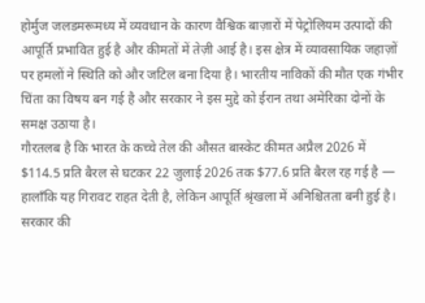होर्मुज जलडमरूमध्य में व्यवधान के कारण वैश्विक बाज़ारों में पेट्रोलियम उत्पादों की आपूर्ति प्रभावित हुई है और कीमतों में तेज़ी आई है। इस क्षेत्र में व्यावसायिक जहाज़ों पर हमलों ने स्थिति को और जटिल बना दिया है। भारतीय नाविकों की मौत एक गंभीर चिंता का विषय बन गई है और सरकार ने इस मुद्दे को ईरान तथा अमेरिका दोनों के समक्ष उठाया है।
गौरतलब है कि भारत के कच्चे तेल की औसत बास्केट कीमत अप्रैल 2026 में $114.5 प्रति बैरल से घटकर 22 जुलाई 2026 तक $77.6 प्रति बैरल रह गई है — हालाँकि यह गिरावट राहत देती है, लेकिन आपूर्ति श्रृंखला में अनिश्चितता बनी हुई है।
सरकार की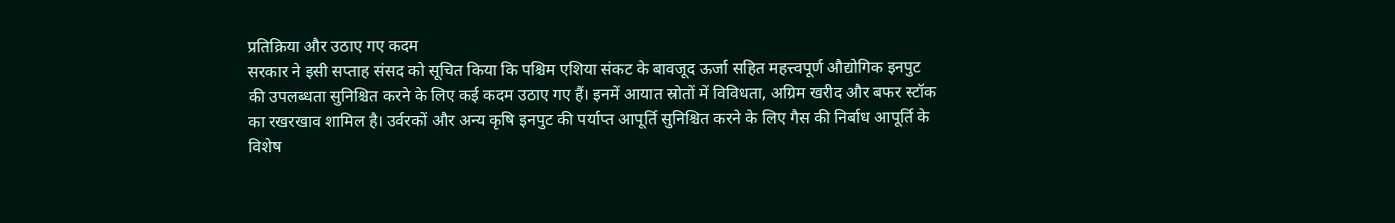प्रतिक्रिया और उठाए गए कदम
सरकार ने इसी सप्ताह संसद को सूचित किया कि पश्चिम एशिया संकट के बावजूद ऊर्जा सहित महत्त्वपूर्ण औद्योगिक इनपुट की उपलब्धता सुनिश्चित करने के लिए कई कदम उठाए गए हैं। इनमें आयात स्रोतों में विविधता, अग्रिम खरीद और बफर स्टॉक का रखरखाव शामिल है। उर्वरकों और अन्य कृषि इनपुट की पर्याप्त आपूर्ति सुनिश्चित करने के लिए गैस की निर्बाध आपूर्ति के विशेष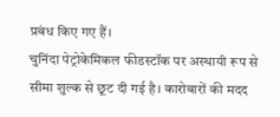प्रबंध किए गए हैं।
चुनिंदा पेट्रोकेमिकल फीडस्टॉक पर अस्थायी रूप से सीमा शुल्क से छूट दी गई है। कारोबारों की मदद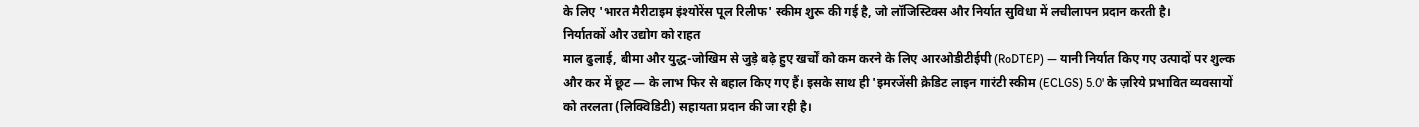के लिए 'भारत मैरीटाइम इंश्योरेंस पूल रिलीफ' स्कीम शुरू की गई है, जो लॉजिस्टिक्स और निर्यात सुविधा में लचीलापन प्रदान करती है।
निर्यातकों और उद्योग को राहत
माल ढुलाई, बीमा और युद्ध-जोखिम से जुड़े बढ़े हुए खर्चों को कम करने के लिए आरओडीटीईपी (RoDTEP) — यानी निर्यात किए गए उत्पादों पर शुल्क और कर में छूट — के लाभ फिर से बहाल किए गए हैं। इसके साथ ही 'इमरजेंसी क्रेडिट लाइन गारंटी स्कीम (ECLGS) 5.0' के ज़रिये प्रभावित व्यवसायों को तरलता (लिक्विडिटी) सहायता प्रदान की जा रही है।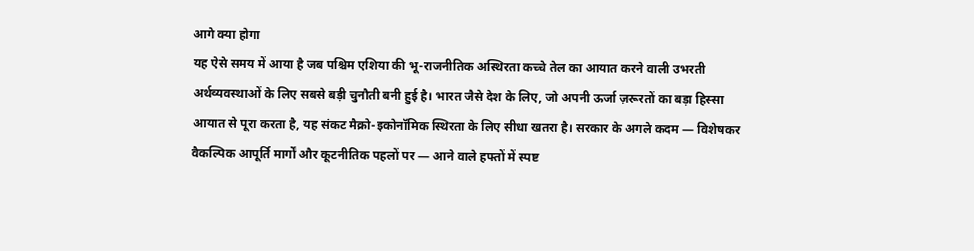आगे क्या होगा
यह ऐसे समय में आया है जब पश्चिम एशिया की भू-राजनीतिक अस्थिरता कच्चे तेल का आयात करने वाली उभरती अर्थव्यवस्थाओं के लिए सबसे बड़ी चुनौती बनी हुई है। भारत जैसे देश के लिए, जो अपनी ऊर्जा ज़रूरतों का बड़ा हिस्सा आयात से पूरा करता है, यह संकट मैक्रो-इकोनॉमिक स्थिरता के लिए सीधा खतरा है। सरकार के अगले कदम — विशेषकर वैकल्पिक आपूर्ति मार्गों और कूटनीतिक पहलों पर — आने वाले हफ्तों में स्पष्ट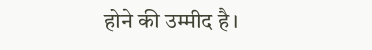होने की उम्मीद है।